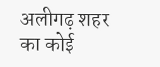अलीगढ़ शहर का कोई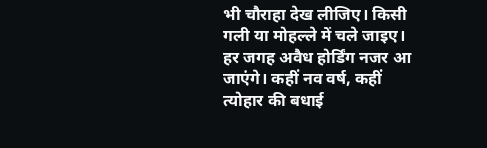भी चौराहा देख लीजिए। किसी गली या मोहल्ले में चले जाइए। हर जगह अवैध होर्डिंग नजर आ जाएंगे। कहीं नव वर्ष, कहीं त्योहार की बधाई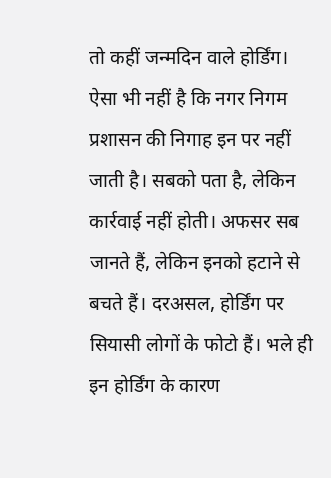तो कहीं जन्मदिन वाले होर्डिंग। ऐसा भी नहीं है कि नगर निगम प्रशासन की निगाह इन पर नहीं जाती है। सबको पता है, लेकिन कार्रवाई नहीं होती। अफसर सब जानते हैं, लेकिन इनको हटाने से बचते हैं। दरअसल, होर्डिंग पर सियासी लोगों के फोटो हैं। भले ही इन होर्डिंग के कारण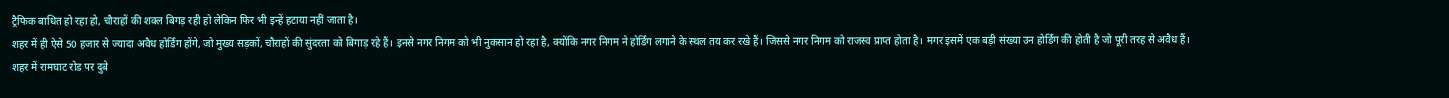ट्रैफिक बाधित हो रहा हो, चौराहों की शक्ल बिगड़ रही हो लेकिन फिर भी इन्हें हटाया नहीं जाता है।
शहर में ही ऐसे 50 हजार से ज्यादा अवैध होर्डिंग होंगे, जो मुख्य सड़कों, चौराहों की सुंदरता को बिगाड़ रहे हैं। इनसे नगर निगम को भी नुकसान हो रहा है, क्योंकि नगर निगम ने होर्डिंग लगाने के स्थल तय कर रखे हैं। जिससे नगर निगम को राजस्व प्राप्त होता है। मगर इसमें एक बड़ी संख्या उन होर्डिंग की होती है जो पूरी तरह से अवैध हैं।
शहर में रामघाट रोड पर दुबे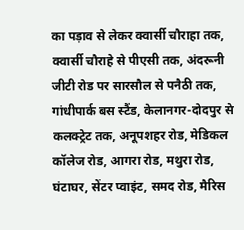का पड़ाव से लेकर क्वार्सी चौराहा तक, क्वार्सी चौराहे से पीएसी तक, अंदरूनी जीटी रोड पर सारसौल से पनैठी तक, गांधीपार्क बस स्टैंड, केलानगर-दोदपुर से कलक्ट्रेट तक, अनूपशहर रोड, मेडिकल कॉलेज रोड, आगरा रोड, मथुरा रोड, घंटाघर, सेंटर प्वाइंट, समद रोड, मैरिस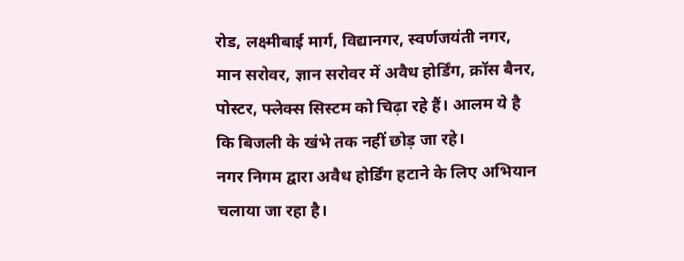रोड, लक्ष्मीबाई मार्ग, विद्यानगर, स्वर्णजयंती नगर, मान सरोवर, ज्ञान सरोवर में अवैध होर्डिंग, क्रॉस बैनर, पोस्टर, फ्लेक्स सिस्टम को चिढ़ा रहे हैं। आलम ये है कि बिजली के खंभे तक नहीं छोड़ जा रहे।
नगर निगम द्वारा अवैध होर्डिंग हटाने के लिए अभियान चलाया जा रहा है।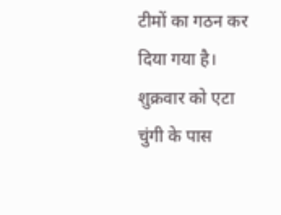टीमों का गठन कर दिया गया है। शुक्रवार को एटा चुंगी के पास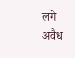लगे अवैध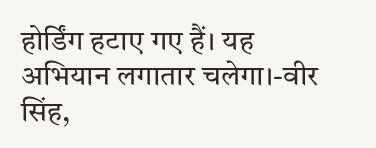होर्डिंग हटाए गए हैं। यह अभियान लगातार चलेगा।-वीर सिंह,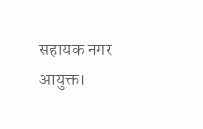सहायक नगर आयुक्त।